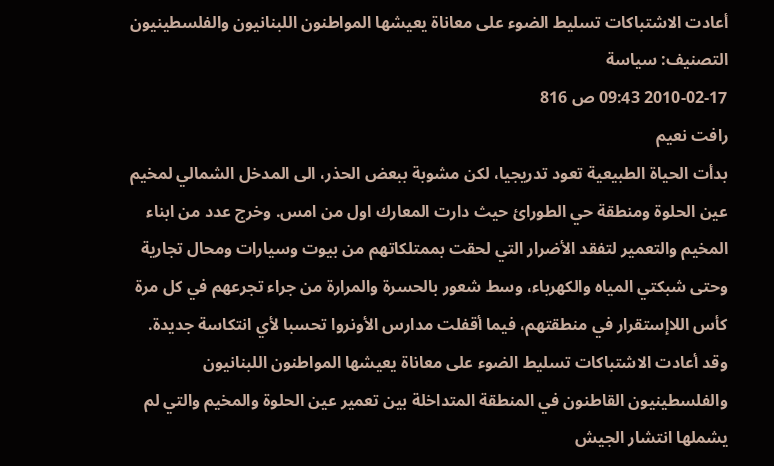أعادت الاشتباكات تسليط الضوء على معاناة يعيشها المواطنون اللبنانيون والفلسطينيون
التصنيف: سياسة
2010-02-17 09:43 ص 816
رافت نعيم
بدأت الحياة الطبيعية تعود تدريجيا، لكن مشوبة ببعض الحذر، الى المدخل الشمالي لمخيم عين الحلوة ومنطقة حي الطورائ حيث دارت المعارك اول من امس. وخرج عدد من ابناء المخيم والتعمير لتفقد الأضرار التي لحقت بممتلكاتهم من بيوت وسيارات ومحال تجارية وحتى شبكتي المياه والكهرباء، وسط شعور بالحسرة والمرارة من جراء تجرعهم في كل مرة كأس اللاإستقرار في منطقتهم، فيما أقفلت مدارس الأونروا تحسبا لأي انتكاسة جديدة.
وقد أعادت الاشتباكات تسليط الضوء على معاناة يعيشها المواطنون اللبنانيون والفلسطينيون القاطنون في المنطقة المتداخلة بين تعمير عين الحلوة والمخيم والتي لم يشملها انتشار الجيش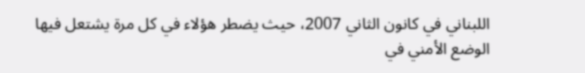اللبناني في كانون الثاني 2007، حيث يضطر هؤلاء في كل مرة يشتعل فيها الوضع الأمني في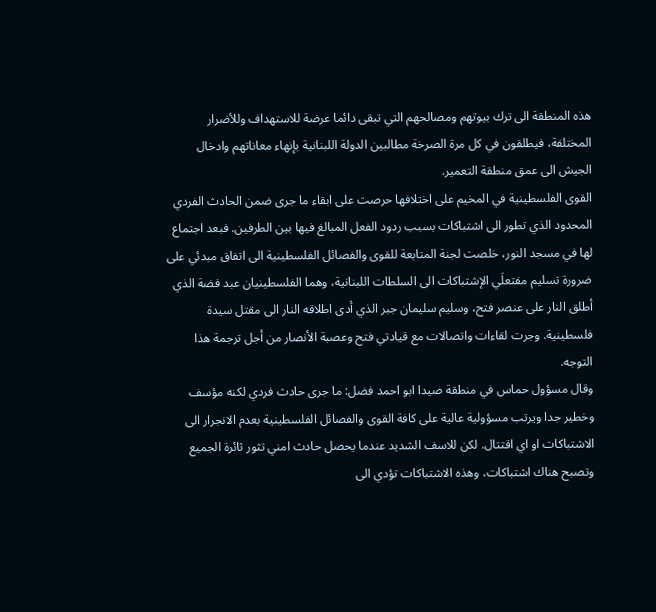هذه المنطقة الى ترك بيوتهم ومصالحهم التي تبقى دائما عرضة للاستهداف وللأضرار المختلفة، فيطلقون في كل مرة الصرخة مطالبين الدولة اللبنانية بإنهاء معاناتهم وادخال الجيش الى عمق منطقة التعمير.
القوى الفلسطينية في المخيم على اختلافها حرصت على ابقاء ما جرى ضمن الحادث الفردي المحدود الذي تطور الى اشتباكات بسبب ردود الفعل المبالغ فيها بين الطرفين. فبعد اجتماع لها في مسجد النور، خلصت لجنة المتابعة للقوى والفصائل الفلسطينية الى اتفاق مبدئي على ضرورة تسليم مفتعلَي الإشتباكات الى السلطات اللبنانية، وهما الفلسطينيان عبد فضة الذي أطلق النار على عنصر فتح، وسليم سليمان جبر الذي أدى اطلاقه النار الى مقتل سيدة فلسطينية. وجرت لقاءات واتصالات مع قيادتي فتح وعصبة الأنصار من أجل ترجمة هذا التوجه.
وقال مسؤول حماس في منطقة صيدا ابو احمد فضل: ما جرى حادث فردي لكنه مؤسف وخطير جدا ويرتب مسؤولية عالية على كافة القوى والفصائل الفلسطينية بعدم الانجرار الى الاشتباكات او اي اقتتال. لكن للاسف الشديد عندما يحصل حادث امني تثور ثائرة الجميع وتصبح هناك اشتباكات، وهذه الاشتباكات تؤدي الى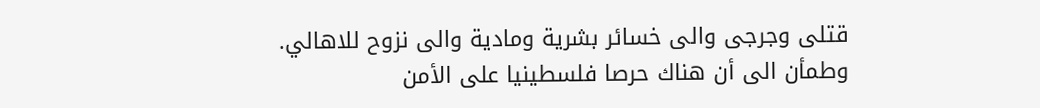قتلى وجرجى والى خسائر بشرية ومادية والى نزوح للاهالي.
وطمأن الى أن هناك حرصا فلسطينيا على الأمن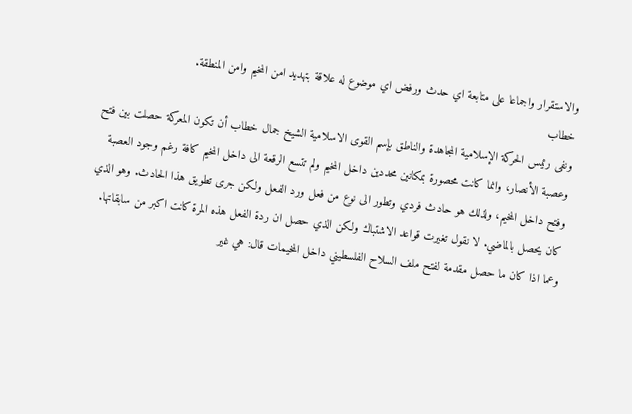والاستقرار واجماعا على متابعة اي حدث ورفض اي موضوع له علاقة بتهديد امن المخيم وامن المنطقة.
خطاب
ونفى رئيس الحركة الإسلامية المجاهدة والناطق بإسم القوى الاسلامية الشيخ جمال خطاب أن تكون المعركة حصلت بين فتح وعصبة الأنصار، وانما كانت محصورة بمكانين محددين داخل المخيم ولم تتسع الرقعة الى داخل المخيم كافة رغم وجود العصبة وفتح داخل المخيم، ولذلك هو حادث فردي وتطور الى نوع من فعل ورد الفعل ولكن جرى تطويق هذا الحادث. وهو الذي كان يحصل بالماضي. لا نقول تغيرت قواعد الاشتباك ولكن الذي حصل ان ردة الفعل هذه المرة كانت اكبر من سابقاتها.
وعما اذا كان ما حصل مقدمة لفتح ملف السلاح الفلسطيني داخل المخيمات قال: هي غير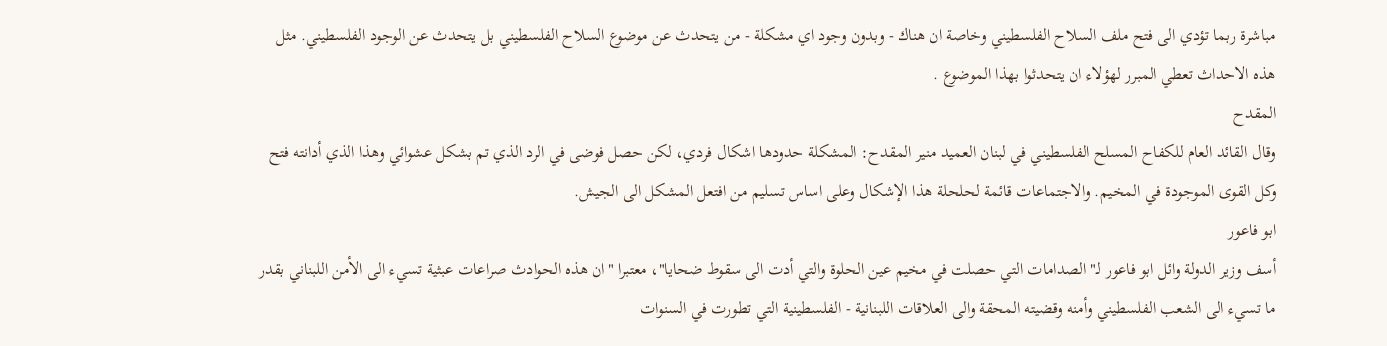مباشرة ربما تؤدي الى فتح ملف السلاح الفلسطيني وخاصة ان هناك - وبدون وجود اي مشكلة - من يتحدث عن موضوع السلاح الفلسطيني بل يتحدث عن الوجود الفلسطيني. مثل هذه الاحداث تعطي المبرر لهؤلاء ان يتحدثوا بهذا الموضوع .
المقدح
وقال القائد العام للكفاح المسلح الفلسطيني في لبنان العميد منير المقدح: المشكلة حدودها اشكال فردي، لكن حصل فوضى في الرد الذي تم بشكل عشوائي وهذا الذي أدانته فتح وكل القوى الموجودة في المخيم. والاجتماعات قائمة لحلحلة هذا الإشكال وعلى اساس تسليم من افتعل المشكل الى الجيش.
ابو فاعور
أسف وزير الدولة وائل ابو فاعور لـ"الصدامات التي حصلت في مخيم عين الحلوة والتي أدت الى سقوط ضحايا"، معتبرا "ان هذه الحوادث صراعات عبثية تسيء الى الأمن اللبناني بقدر ما تسيء الى الشعب الفلسطيني وأمنه وقضيته المحقة والى العلاقات اللبنانية - الفلسطينية التي تطورت في السنوات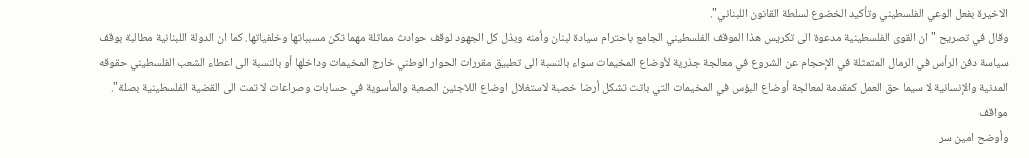الاخيرة بفعل الوعي الفلسطيني وتأكيد الخضوع لسلطة القانون اللبناني".
وقال في تصريح "ان القوى الفلسطينية مدعوة الى تكريس هذا الموقف الفلسطيني الجامع باحترام سيادة لبنان وأمنه وبذل كل الجهود لوقف حوادث مماثلة مهما تكن مسبباتها وخلفياتها. كما ان الدولة اللبنانية مطالبة بوقف سياسة دفن الرأس في الرمال المتمثلة في الإحجام عن الشروع في معالجة جذرية لأوضاع المخيمات سواء بالنسبة الى تطبيق مقررات الحوار الوطني خارج المخيمات وداخلها أو بالنسبة الى اعطاء الشعب الفلسطيني حقوقه المدنية والإنسانية لا سيما حق العمل كمقدمة لمعالجة أوضاع البؤس في المخيمات التي باتت تشكل أرضا خصبة لاستغلال اوضاع اللاجئين الصعبة والمأسوية في حسابات وصراعات لا تمت الى القضية الفلسطينية بصلة".
مواقف
وأوضح امين سر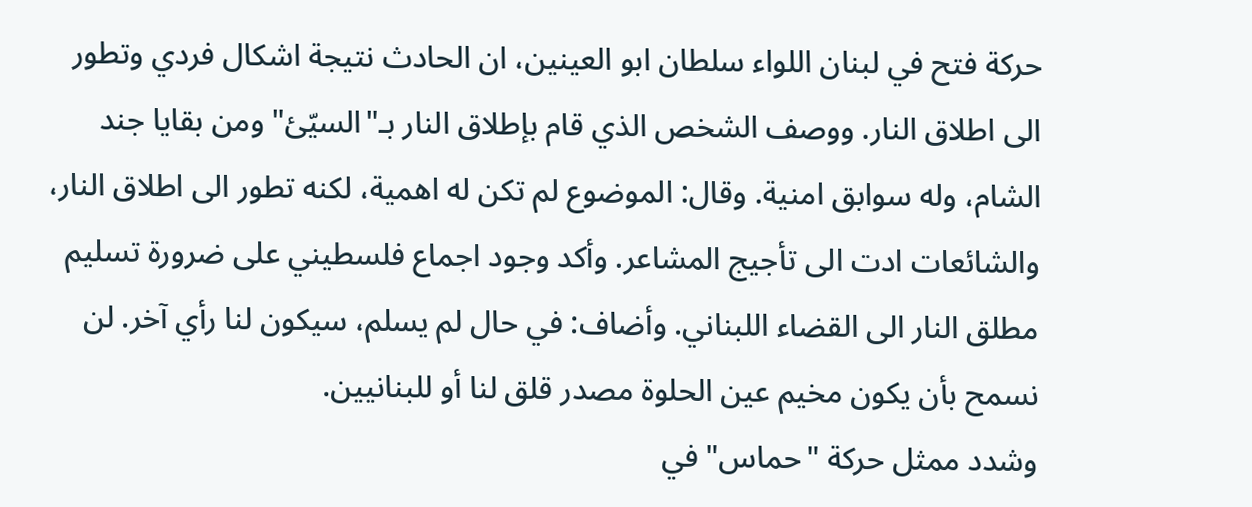حركة فتح في لبنان اللواء سلطان ابو العينين، ان الحادث نتيجة اشكال فردي وتطور الى اطلاق النار. ووصف الشخص الذي قام بإطلاق النار بـ"السيّئ" ومن بقايا جند الشام، وله سوابق امنية. وقال: الموضوع لم تكن له اهمية، لكنه تطور الى اطلاق النار، والشائعات ادت الى تأجيج المشاعر. وأكد وجود اجماع فلسطيني على ضرورة تسليم مطلق النار الى القضاء اللبناني. وأضاف: في حال لم يسلم، سيكون لنا رأي آخر. لن نسمح بأن يكون مخيم عين الحلوة مصدر قلق لنا أو للبنانيين.
وشدد ممثل حركة "حماس" في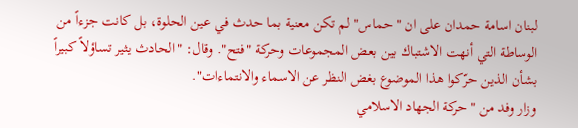لبنان اسامة حمدان على ان "حماس" لم تكن معنية بما حدث في عين الحلوة، بل كانت جزءاً من الوساطة التي أنهت الاشتباك بين بعض المجموعات وحركة "فتح". وقال: "الحادث يثير تساؤلاً كبيراً بشأن الذين حرّكوا هذا الموضوع بغض النظر عن الاسماء والانتماءات".
وزار وفد من "حركة الجهاد الاسلامي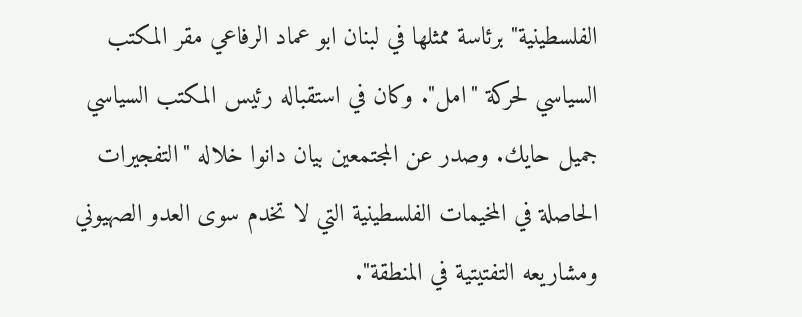الفلسطينية" برئاسة ممثلها في لبنان ابو عماد الرفاعي مقر المكتب السياسي لحركة "امل". وكان في استقباله رئيس المكتب السياسي جميل حايك. وصدر عن المجتمعين بيان دانوا خلاله "التفجيرات الحاصلة في المخيمات الفلسطينية التي لا تخدم سوى العدو الصهيوني ومشاريعه التفتيتية في المنطقة".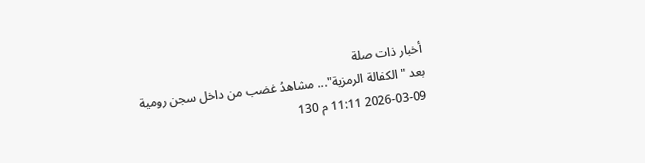أخبار ذات صلة
بعد "الكفالة الرمزية"... مشاهدُ غضب من داخل سجن رومية
2026-03-09 11:11 م 130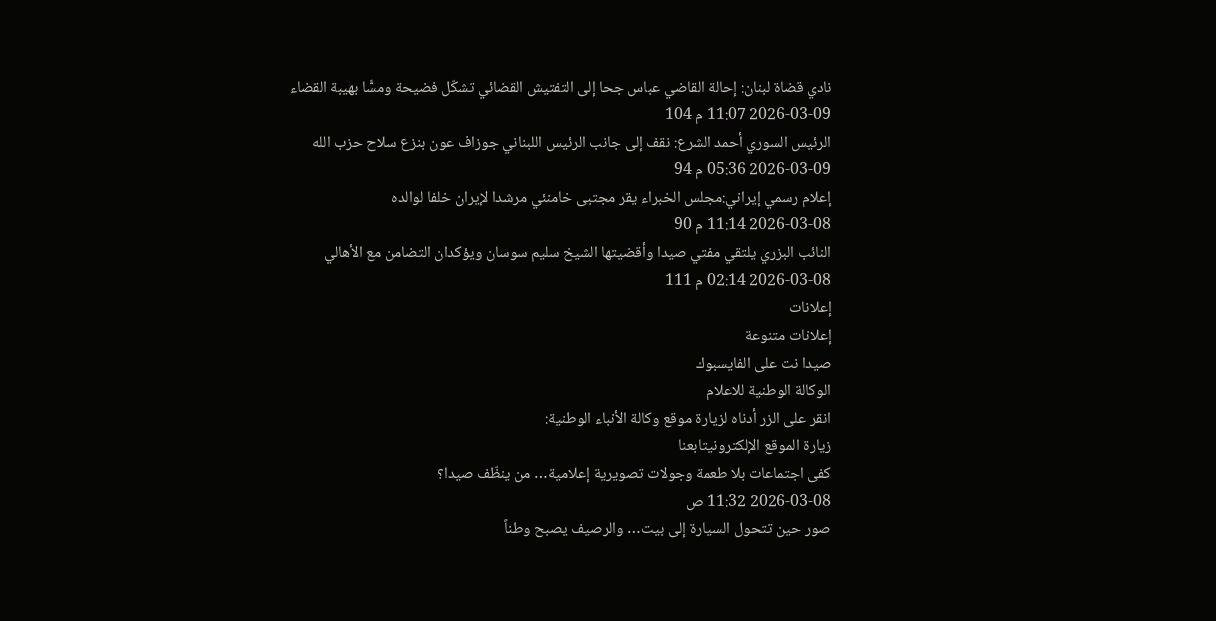نادي قضاة لبنان: إحالة القاضي عباس جحا إلى التفتيش القضائي تشكّل فضيحة ومسًّا بهيبة القضاء
2026-03-09 11:07 م 104
الرئيس السوري أحمد الشرع: نقف إلى جانب الرئيس اللبناني جوزاف عون بنزع سلاح حزب الله
2026-03-09 05:36 م 94
إعلام رسمي إيراني:مجلس الخبراء يقر مجتبى خامنئي مرشدا لإيران خلفا لوالده
2026-03-08 11:14 م 90
النائب البزري يلتقي مفتي صيدا وأقضيتها الشيخ سليم سوسان ويؤكدان التضامن مع الأهالي
2026-03-08 02:14 م 111
إعلانات
إعلانات متنوعة
صيدا نت على الفايسبوك
الوكالة الوطنية للاعلام
انقر على الزر أدناه لزيارة موقع وكالة الأنباء الوطنية:
زيارة الموقع الإلكترونيتابعنا
كفى اجتماعات بلا طعمة وجولات تصويرية إعلامية… من ينظّف صيدا؟
2026-03-08 11:32 ص
صور حين تتحول السيارة إلى بيت… والرصيف يصبح وطناً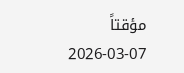مؤقتاً
2026-03-07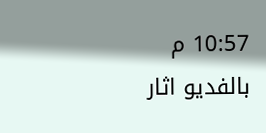10:57 م
بالفديو اثار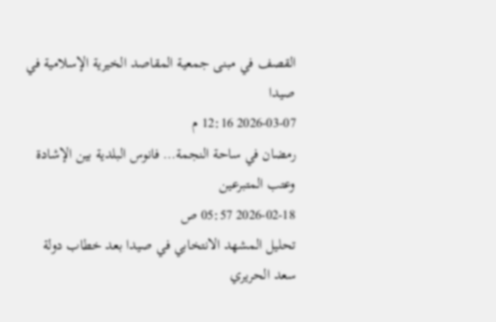القصف في مبنى جمعية المقاصد الخيرية الإسلامية في صيدا
2026-03-07 12:16 م
رمضان في ساحة النجمة… فانوس البلدية بين الإشادة وعتب المتبرعين
2026-02-18 05:57 ص
تحليل المشهد الانتخابي في صيدا بعد خطاب دولة سعد الحريري